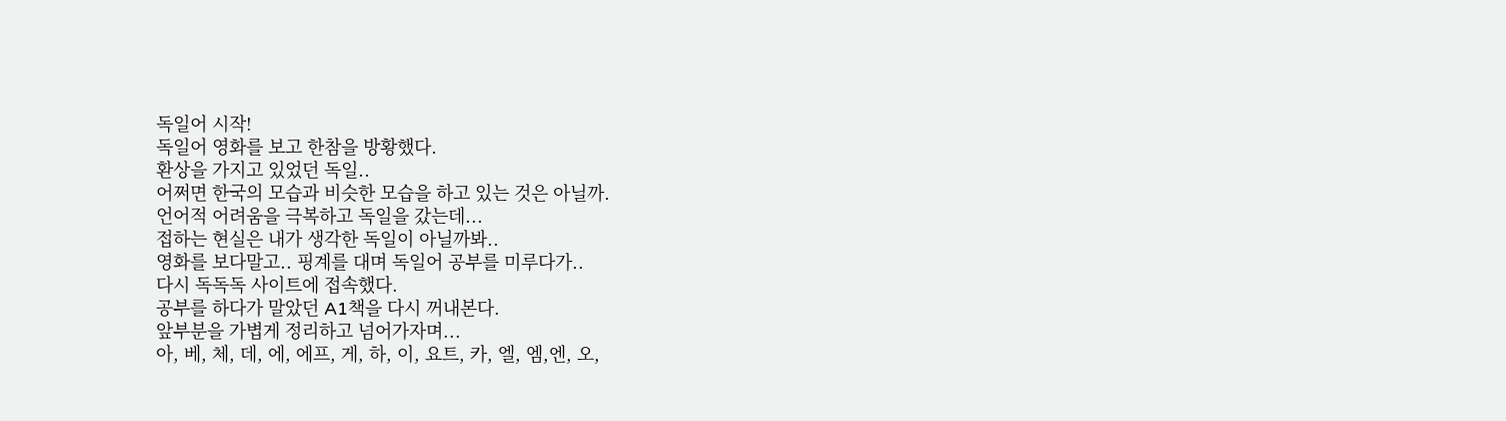독일어 시작!
독일어 영화를 보고 한참을 방황했다.
환상을 가지고 있었던 독일..
어쩌면 한국의 모습과 비슷한 모습을 하고 있는 것은 아닐까.
언어적 어려움을 극복하고 독일을 갔는데...
접하는 현실은 내가 생각한 독일이 아닐까봐..
영화를 보다말고.. 핑계를 대며 독일어 공부를 미루다가..
다시 독독독 사이트에 접속했다.
공부를 하다가 말았던 A1책을 다시 꺼내본다.
앞부분을 가볍게 정리하고 넘어가자며...
아, 베, 체, 데, 에, 에프, 게, 하, 이, 요트, 카, 엘, 엠,엔, 오,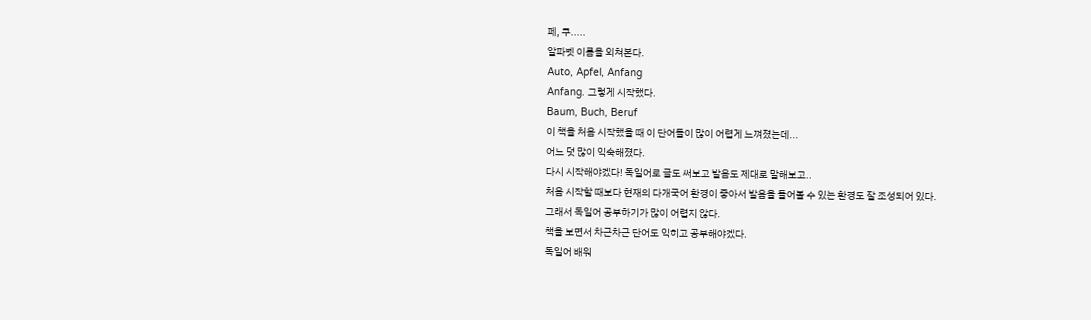페, 쿠.....
알파벳 이름을 외쳐본다.
Auto, Apfel, Anfang
Anfang. 그렇게 시작했다.
Baum, Buch, Beruf
이 책을 처음 시작했을 때 이 단어들이 많이 어렵게 느껴졌는데...
어느 덧 많이 익숙해졌다.
다시 시작해야겠다! 독일어로 글도 써보고 발음도 제대로 말해보고..
처음 시작할 때보다 현재의 다개국어 환경이 좋아서 발음을 들어볼 수 있는 환경도 잘 조성되어 있다.
그래서 독일어 공부하기가 많이 어렵지 않다.
책을 보면서 차근차근 단어도 익히고 공부해야겠다.
독일어 배워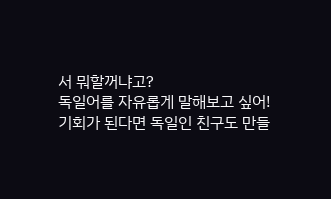서 뭐할꺼냐고?
독일어를 자유롭게 말해보고 싶어!
기회가 된다면 독일인 친구도 만들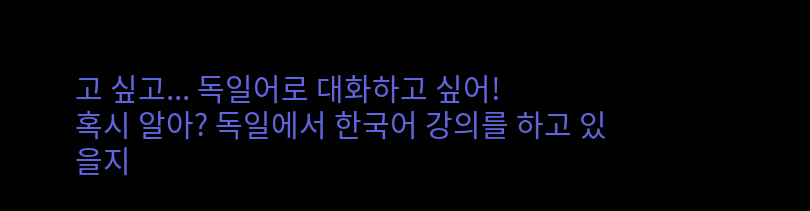고 싶고... 독일어로 대화하고 싶어!
혹시 알아? 독일에서 한국어 강의를 하고 있을지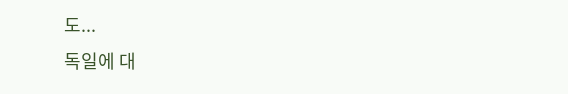도...
독일에 대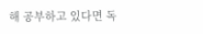해 공부하고 있다면 독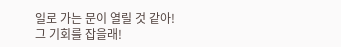일로 가는 문이 열릴 것 같아! 그 기회를 잡을래!